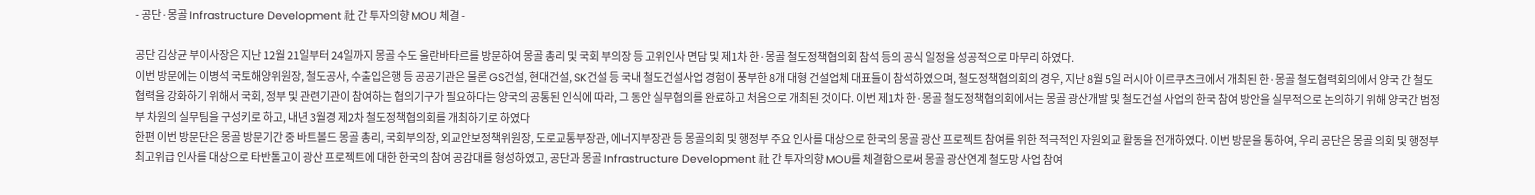- 공단·몽골 Infrastructure Development 社 간 투자의향 MOU 체결 -

공단 김상균 부이사장은 지난 12월 21일부터 24일까지 몽골 수도 울란바타르를 방문하여 몽골 총리 및 국회 부의장 등 고위인사 면담 및 제1차 한·몽골 철도정책협의회 참석 등의 공식 일정을 성공적으로 마무리 하였다.
이번 방문에는 이병석 국토해양위원장, 철도공사, 수출입은행 등 공공기관은 물론 GS건설, 현대건설, SK건설 등 국내 철도건설사업 경험이 풍부한 8개 대형 건설업체 대표들이 참석하였으며, 철도정책협의회의 경우, 지난 8월 5일 러시아 이르쿠츠크에서 개최된 한·몽골 철도협력회의에서 양국 간 철도협력을 강화하기 위해서 국회, 정부 및 관련기관이 참여하는 협의기구가 필요하다는 양국의 공통된 인식에 따라, 그 동안 실무협의를 완료하고 처음으로 개최된 것이다. 이번 제1차 한·몽골 철도정책협의회에서는 몽골 광산개발 및 철도건설 사업의 한국 참여 방안을 실무적으로 논의하기 위해 양국간 범정부 차원의 실무팀을 구성키로 하고, 내년 3월경 제2차 철도정책협의회를 개최하기로 하였다
한편 이번 방문단은 몽골 방문기간 중 바트볼드 몽골 총리, 국회부의장, 외교안보정책위원장, 도로교통부장관, 에너지부장관 등 몽골의회 및 행정부 주요 인사를 대상으로 한국의 몽골 광산 프로젝트 참여를 위한 적극적인 자원외교 활동을 전개하였다. 이번 방문을 통하여, 우리 공단은 몽골 의회 및 행정부 최고위급 인사를 대상으로 타반톨고이 광산 프로젝트에 대한 한국의 참여 공감대를 형성하였고, 공단과 몽골 Infrastructure Development 社 간 투자의향 MOU를 체결함으로써 몽골 광산연계 철도망 사업 참여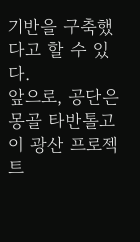기반을 구축했다고 할 수 있다.
앞으로, 공단은 몽골 타반톨고이 광산 프로젝트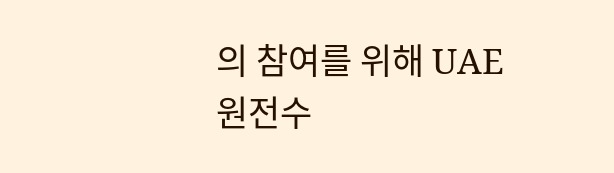의 참여를 위해 UAE 원전수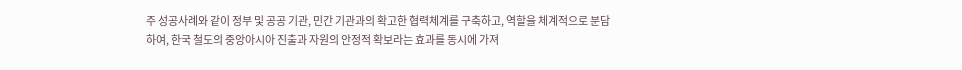주 성공사례와 같이 정부 및 공공 기관, 민간 기관과의 확고한 협력체계를 구축하고, 역할을 체계적으로 분담하여, 한국 철도의 중앙아시아 진출과 자원의 안정적 확보라는 효과를 동시에 가져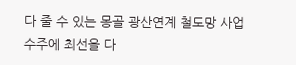다 줄 수 있는 몽골 광산연계 철도망 사업 수주에 최선을 다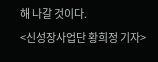해 나갈 것이다.
<신성장사업단 황희정 기자>